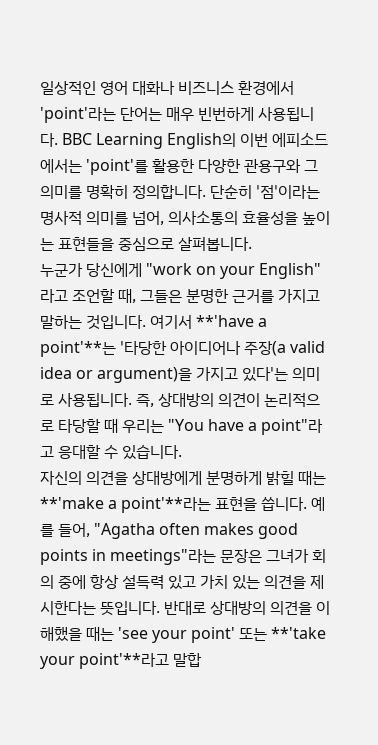일상적인 영어 대화나 비즈니스 환경에서 'point'라는 단어는 매우 빈번하게 사용됩니다. BBC Learning English의 이번 에피소드에서는 'point'를 활용한 다양한 관용구와 그 의미를 명확히 정의합니다. 단순히 '점'이라는 명사적 의미를 넘어, 의사소통의 효율성을 높이는 표현들을 중심으로 살펴봅니다.
누군가 당신에게 "work on your English"라고 조언할 때, 그들은 분명한 근거를 가지고 말하는 것입니다. 여기서 **'have a point'**는 '타당한 아이디어나 주장(a valid idea or argument)을 가지고 있다'는 의미로 사용됩니다. 즉, 상대방의 의견이 논리적으로 타당할 때 우리는 "You have a point"라고 응대할 수 있습니다.
자신의 의견을 상대방에게 분명하게 밝힐 때는 **'make a point'**라는 표현을 씁니다. 예를 들어, "Agatha often makes good points in meetings"라는 문장은 그녀가 회의 중에 항상 설득력 있고 가치 있는 의견을 제시한다는 뜻입니다. 반대로 상대방의 의견을 이해했을 때는 'see your point' 또는 **'take your point'**라고 말합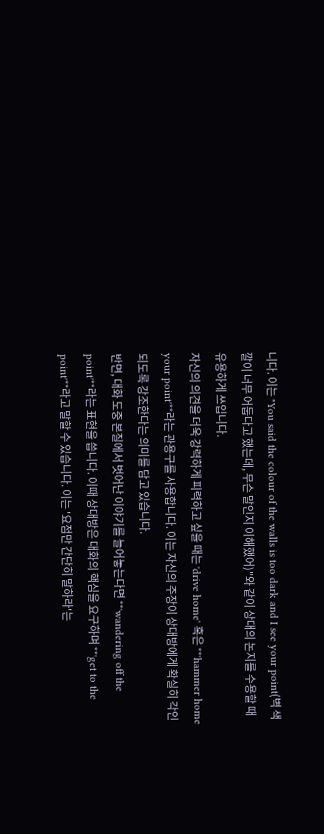니다. 이는 "You said the colour of the walls is too dark and I see your point(벽 색깔이 너무 어둡다고 했는데, 무슨 말인지 이해했어)"와 같이 상대의 논지를 수용할 때 유용하게 쓰입니다.
자신의 의견을 더욱 강력하게 피력하고 싶을 때는 'drive home' 혹은 **'hammer home your point'**라는 관용구를 사용합니다. 이는 자신의 주장이 상대방에게 확실히 각인되도록 강조한다는 의미를 담고 있습니다.
반면, 대화 도중 본질에서 벗어난 이야기를 늘어놓는다면 **'wandering off the point'**라는 표현을 씁니다. 이때 상대방은 대화의 핵심을 요구하며 **'get to the point'**라고 말할 수 있습니다. 이는 '요점만 간단히 말하라'는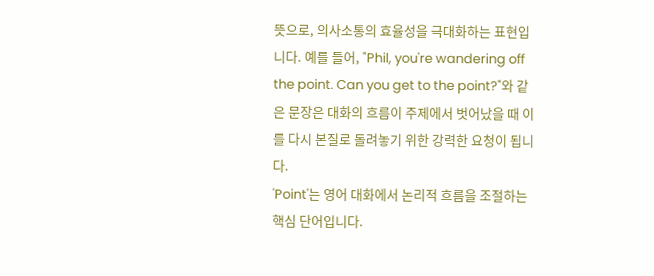뜻으로, 의사소통의 효율성을 극대화하는 표현입니다. 예를 들어, "Phil, you're wandering off the point. Can you get to the point?"와 같은 문장은 대화의 흐름이 주제에서 벗어났을 때 이를 다시 본질로 돌려놓기 위한 강력한 요청이 됩니다.
'Point'는 영어 대화에서 논리적 흐름을 조절하는 핵심 단어입니다.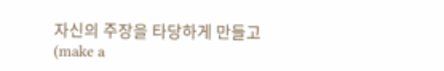자신의 주장을 타당하게 만들고(make a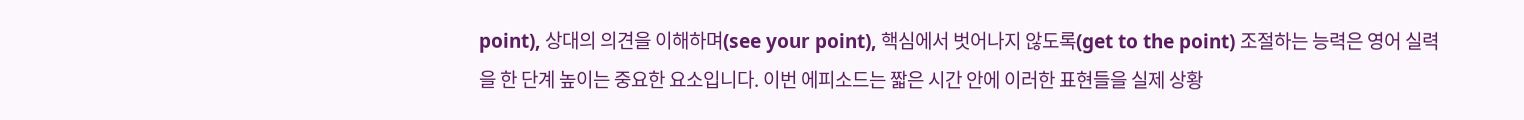point), 상대의 의견을 이해하며(see your point), 핵심에서 벗어나지 않도록(get to the point) 조절하는 능력은 영어 실력을 한 단계 높이는 중요한 요소입니다. 이번 에피소드는 짧은 시간 안에 이러한 표현들을 실제 상황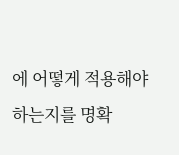에 어떻게 적용해야 하는지를 명확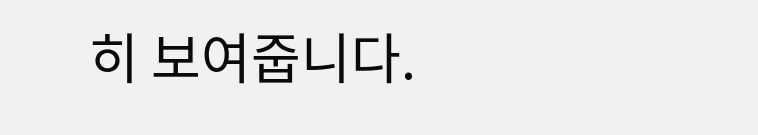히 보여줍니다.